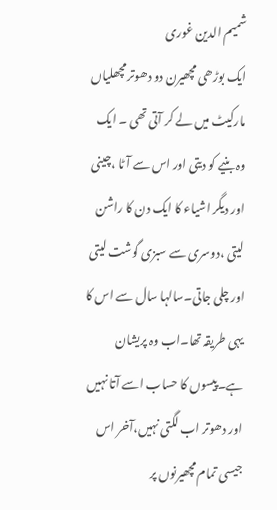شمیم الدین غوری
ایک بوڑھی مچھیرن دو دھوتر مچھلیاں مارکیٹ میں لے کر آتی تھی ۔ ایک وہ بنیے کو دیتی اور اس سے آٹا ،چینی اور دیگر اشیاء کا ایک دن کا راشن لیتی ،دوسری سے سبزی گوشت لیتی اور چلی جاتی۔سالہا سال سے اس کا یہی طریقہ تھا۔اب وہ پریشان ہے۔پیسوں کا حساب اسے آتا نہیں اور دھوتر اب لگتی نہیں،آخر اس جیسی تمام مچھیرنوں پر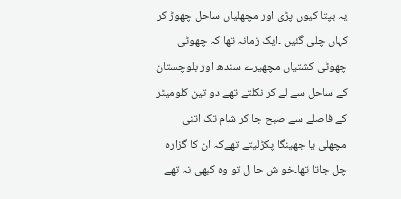یہ بپتا کیوں پڑی اور مچھلیاں ساحل چھوڑ کر کہاں چلی گئیں ۔ایک زمانہ تھا کہ چھوٹی چھوٹی کشتیاں مچھیرے سندھ اور بلوچستان کے ساحل سے لے کر نکلتے تھے دو تین کلومیٹر کے فاصلے سے صبح جا کر شام تک اتنی مچھلی یا جھینگا پکڑلیتے تھےکہ ان کا گزارہ چل جاتا تھا۔خو ش حا ل تو وہ کبھی نہ تھے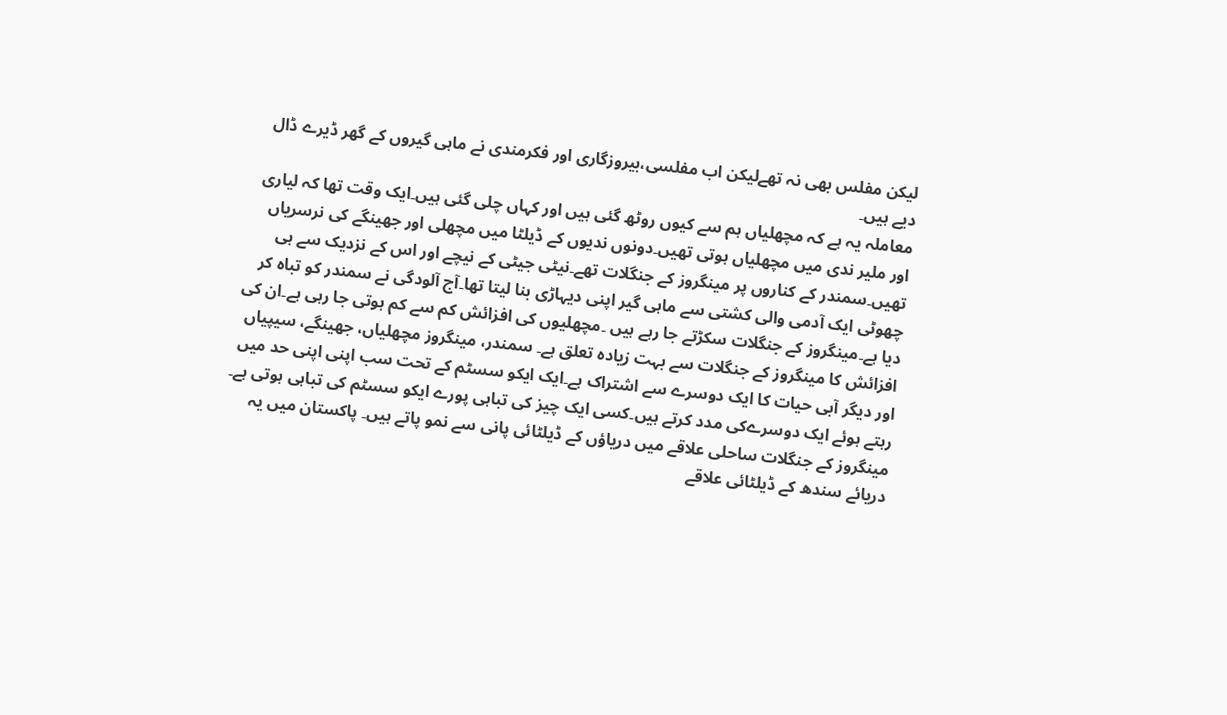لیکن مفلس بھی نہ تھےلیکن اب مفلسی،بیروزگاری اور فکرمندی نے ماہی گیروں کے گھر ڈیرے ڈال دیے ہیں۔
معاملہ یہ ہے کہ مچھلیاں ہم سے کیوں روٹھ گئی ہیں اور کہاں چلی گئی ہیں۔ایک وقت تھا کہ لیاری اور ملیر ندی میں مچھلیاں ہوتی تھیں۔دونوں ندیوں کے ڈیلٹا میں مچھلی اور جھینگے کی نرسریاں تھیں۔سمندر کے کناروں پر مینگروز کے جنگلات تھے۔نیٹی جیٹی کے نیچے اور اس کے نزدیک سے ہی چھوٹی ایک آدمی والی کشتی سے ماہی گیر اپنی دیہاڑی بنا لیتا تھا۔آج آلودگی نے سمندر کو تباہ کر دیا ہے۔مینگروز کے جنگلات سکڑتے جا رہے ہیں ۔مچھلیوں کی افزائش کم سے کم ہوتی جا رہی ہے۔ان کی افزائش کا مینگروز کے جنگلات سے بہت زیادہ تعلق ہے۔ سمندر، مینگروز مچھلیاں، جھینگے، سیپیاں اور دیگر آبی حیات کا ایک دوسرے سے اشتراک ہے۔ایک ایکو سسٹم کے تحت سب اپنی اپنی حد میں رہتے ہوئے ایک دوسرےکی مدد کرتے ہیں۔کسی ایک چیز کی تباہی پورے ایکو سسٹم کی تباہی ہوتی ہے۔ مینگروز کے جنگلات ساحلی علاقے میں دریاؤں کے ڈیلٹائی پانی سے نمو پاتے ہیں۔ پاکستان میں یہ دریائے سندھ کے ڈیلٹائی علاقے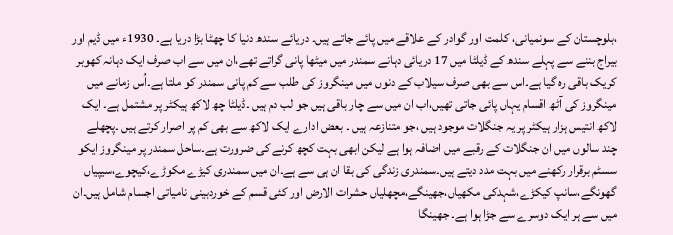،بلوچستان کے سونمیانی، کلمت اور گوادر کے علاقے میں پائے جاتے ہیں۔ دریائے سندھ دنیا کا چھٹا بڑا دریا ہے۔ 1930ء میں ڈیم اور بیراج بننے سے پہلے سندھ کے ڈیلٹا میں 17 دریائی دہانے سمندر میں میٹھا پانی گراتے تھے،ان میں سے اب صرف ایک دہانہ کھوبر کریک باقی رہ گیا ہے۔اس سے بھی صرف سیلاب کے دنوں میں مینگروز کی طلب سے کم پانی سمندر کو ملتا ہے۔اُس زمانے میں مینگروز کی آٹھ اقسام یہاں پائی جاتی تھیں،اب ان میں سے چار باقی ہیں جو لب دم ہیں ۔ڈیلٹا چھ لاکھ ہیکٹر پر مشتمل ہے۔ ایک لاکھ انتیس ہزار ہیکٹر پر یہ جنگلات موجود ہیں ،جو متنازعہ ہیں ۔ بعض ادارے ایک لاکھ سے بھی کم پر اصرار کرتے ہیں ۔پچھلے چند سالوں میں ان جنگلات کے رقبے میں اضافہ ہوا ہے لیکن ابھی بہت کچھ کرنے کی ضرورت ہے۔ساحل سمندر پر مینگروز ایکو سسٹم برقرار رکھنے میں بہت مدد دیتے ہیں۔سمندری زندگی کی بقا ان ہی سے ہے۔ان میں سمندری کیڑے مکوڑے،کیچوے،سیپیاں گھونگے،سانپ کیکڑے،شہدکی مکھیاں،جھینگے،مچھلیاں حشرات الارض اور کئی قسم کے خوردبینی نامیاتی اجسام شامل ہیں۔ان میں سے ہر ایک دوسرے سے جڑا ہوا ہے۔ جھینگا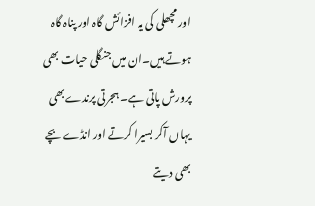اور مچھلی کی یہ افزائش گاہ اور پناہ گاہ ہوتے ہیں۔ان میں جنگلی حیات بھی پرورش پاتی ہے۔ ہجرتی پرندےبھی یہاں آکر بسیرا کرتے اور انڈے بچے بھی دیتے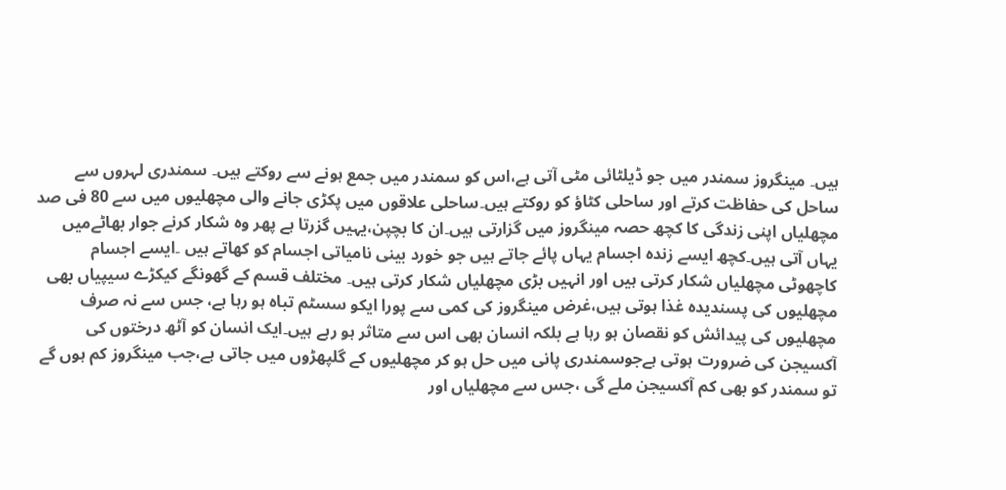ہیں۔ مینگروز سمندر میں جو ڈیلٹائی مٹی آتی ہے،اس کو سمندر میں جمع ہونے سے روکتے ہیں۔ سمندری لہروں سے ساحل کی حفاظت کرتے اور ساحلی کٹاؤ کو روکتے ہیں۔ساحلی علاقوں میں پکڑی جانے والی مچھلیوں میں سے 80 فی صد مچھلیاں اپنی زندگی کا کچھ حصہ مینگروز میں گزارتی ہیں۔ان کا بچپن،یہیں گزرتا ہے پھر وہ شکار کرنے جوار بھاٹےمیں یہاں آتی ہیں۔کچھ ایسے زندہ اجسام یہاں پائے جاتے ہیں جو خورد بینی نامیاتی اجسام کو کھاتے ہیں ۔ایسے اجسام کاچھوٹی مچھلیاں شکار کرتی ہیں اور انہیں بڑی مچھلیاں شکار کرتی ہیں۔ مختلف قسم کے گھونگے کیکڑے سیپیاں بھی مچھلیوں کی پسندیدہ غذا ہوتی ہیں،غرض مینگروز کی کمی سے پورا ایکو سسٹم تباہ ہو رہا ہے، جس سے نہ صرف مچھلیوں کی پیدائش کو نقصان ہو رہا ہے بلکہ انسان بھی اس سے متاثر ہو رہے ہیں۔ایک انسان کو آٹھ درختوں کی آکسیجن کی ضرورت ہوتی ہےجوسمندری پانی میں حل ہو کر مچھلیوں کے گلپھڑوں میں جاتی ہے،جب مینگروز کم ہوں گے تو سمندر کو بھی کم آکسیجن ملے گی ،جس سے مچھلیاں اور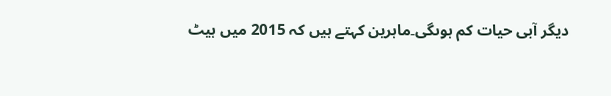دیگر آبی حیات کم ہوںگی۔ماہرین کہتے ہیں کہ 2015 میں ہیٹ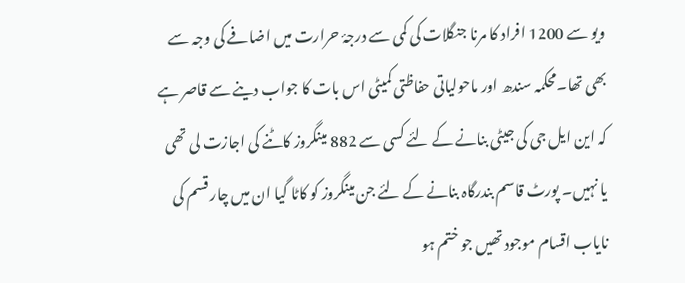ویو سے 1200 افراد کا مرنا جنگلات کی کمی سے درجۂ حرارت میں اضافے کی وجہ سے بھی تھا۔محکمہ سندھ اور ماحولیاتی حفاظتی کمیٹی اس بات کا جواب دینے سے قاصر ہے کہ این ایل جی کی جیٹی بنانے کے لئے کسی سے 882 مینگروز کاٹنے کی اجازت لی تھی یا نہیں۔ پورٹ قاسم بندرگاہ بنانے کے لئے جن مینگروز کو کاٹا گیا ان میں چار قسم کی نایاب اقسام موجود تھیں جو ختم ہو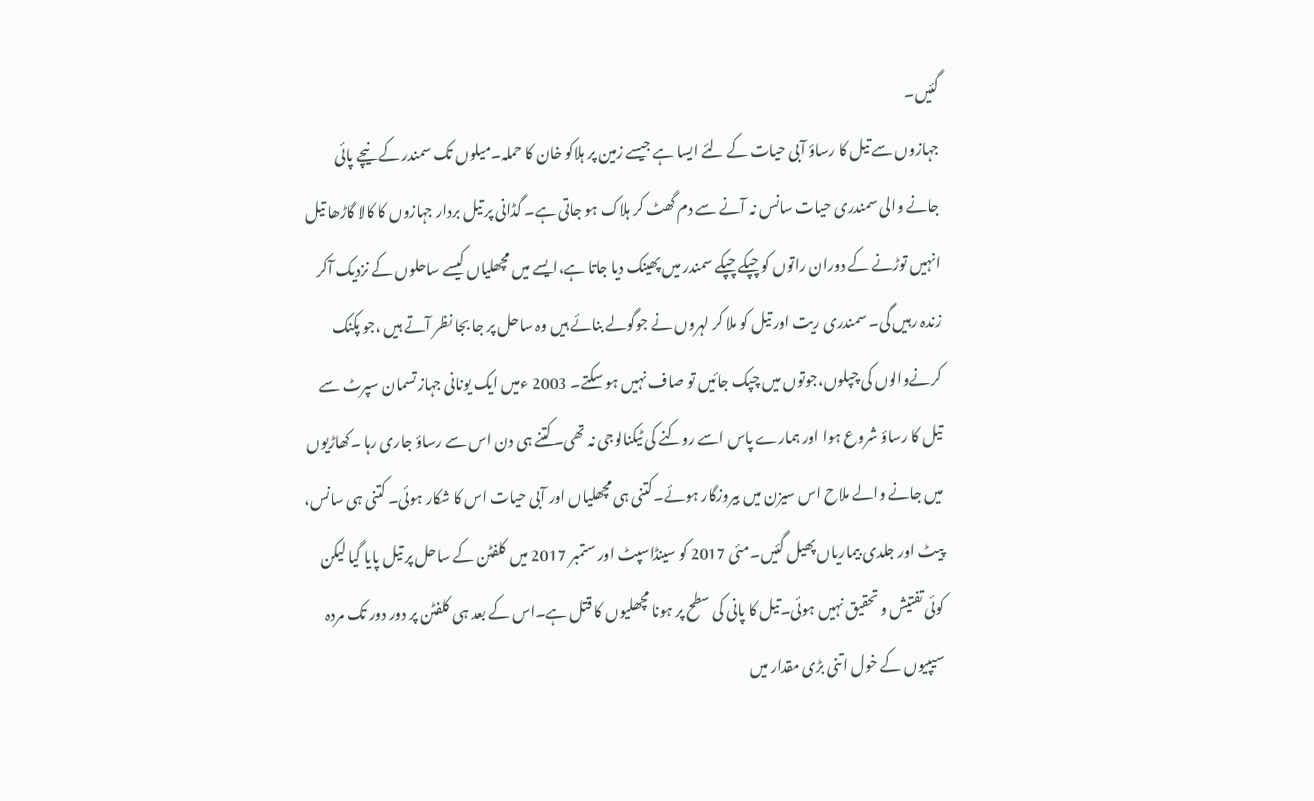گئیں۔
جہازوں سے تیل کا رساؤ آبی حیات کے لئے ایسا ہے جیسے زمین پر ہلاکو خان کا حملہ۔میلوں تک سمندر کے نیچے پائی جانے والی سمندری حیات سانس نہ آنے سے دم گھٹ کر ہلاک ہو جاتی ہے۔ گڈانی پر تیل بردار جہازوں کا کالا گاڑھا تیل انہیں توڑنے کے دوران راتوں کو چپکے چپکے سمندر میں پھینک دیا جاتا ہے،ایسے میں مچھلیاں کیسے ساحلوں کے نزدیک آکر زندہ رہیں گی۔ سمندری ریت اور تیل کو ملا کر لہروں نے جوگولے بنائے ہیں وہ ساحل پر جا بجا نظر آتے ہیں ،جو پکنک کرنےوالوں کی چپلوں،جوتوں میں چپک جائیں تو صاف نہیں ہو سکتے۔ 2003 ءمیں ایک یونانی جہاز تسمان سپرٹ سے تیل کا رساؤ شروع ہوا اور ہمارے پاس اسے روکنے کی ٹیکنالوجی نہ تھی۔کتنے ہی دن اس سے رساؤ جاری رہا ۔کھاڑیوں میں جانے والے ملاح اس سیزن میں بیروزگار ہوئے۔کتنی ہی مچھلیاں اور آبی حیات اس کا شکار ہوئی۔ کتنی ہی سانس، پیٹ اور جلدی بیماریاں پھیل گئیں۔مئی 2017 کو سینڈاسپٹ اور ستمبر 2017 میں کلفٹن کے ساحل پر تیل پایا گیا لیکن کوئی تفتیش و تحقیق نہیں ہوئی۔تیل کا پانی کی سطح پر ہونا مچھلیوں کا قتل ہے۔اس کے بعد ہی کلفٹن پر دور دور تک مردہ سیپیوں کے خول اتنی بڑی مقدار میں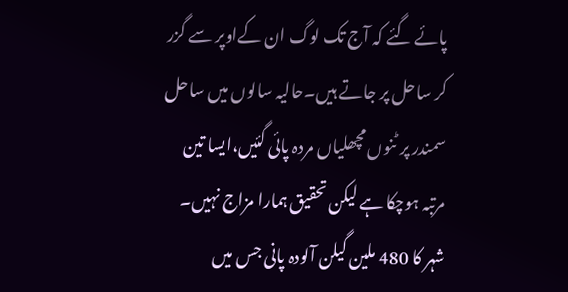پائے گئے کہ آج تک لوگ ان کےاوپر سے گزر کر ساحل پر جاتے ہیں۔حالیہ سالوں میں ساحل سمندر پر ٹنوں مچھلیاں مردہ پائی گئیں،ایسا تین مرتبہ ہوچکا ہے لیکن تحقیق ہمارا مزاج نہیں۔
شہر کا 480 ملین گیلن آلودہ پانی جس میں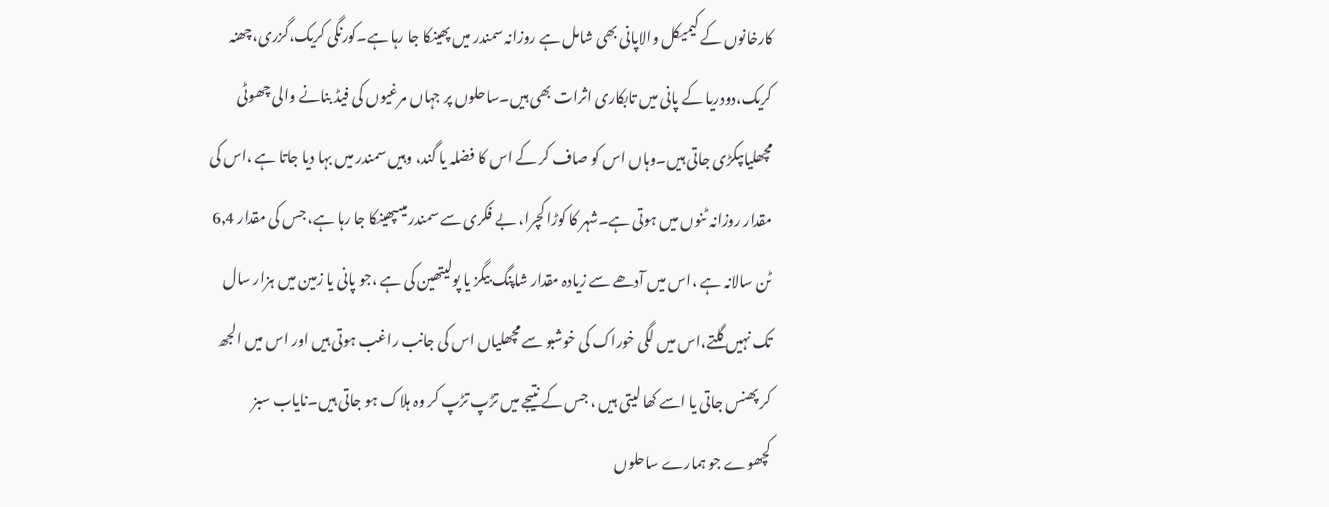کارخانوں کے کیمیکل والاپانی بھی شامل ہے روزانہ سمندر میں پھینکا جا رہا ہے۔کورنگی کریک،گزری،چھنہ کریک،دودریا کے پانی میں تابکاری اثرات بھی ہیں۔ساحلوں پر جہاں مرغیوں کی فیڈ بنانے والی چھوٹی مچھلیاںپکڑی جاتی ہیں۔وہاں اس کو صاف کر کے اس کا فضلہ یا گند، وہیں سمندر میں بہا دیا جاتا ہے ،اس کی مقدار روزانہ ٹنوں میں ہوتی ہے۔شہر کا کوڑا کچرا، بے فکری سے سمندر میںپھینکا جا رہا ہے، جس کی مقدار 6٫4 ٹن سالانہ ہے ،اس میں آدھے سے زیادہ مقدار شاپنگ بیگز یا پولیتھین کی ہے ،جو پانی یا زمین میں ہزار سال تک نہیں گلتے،اس میں لگی خوراک کی خوشبو سے مچھلیاں اس کی جانب راغب ہوتی ہیں اور اس میں الجھ کر پھنس جاتی یا اسے کھا لیتی ہیں ، جس کے نتیجے میں تڑپ تڑپ کر وہ ہلاک ہو جاتی ہیں۔نایاب سبز کچھوے جو ہمارے ساحلوں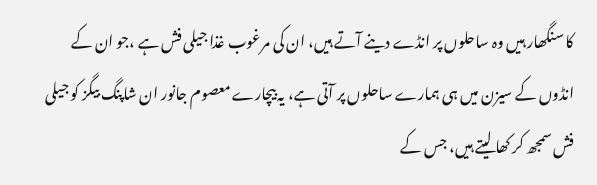کا سنگھار ہیں وہ ساحلوں پر انڈے دینے آتے ہیں، ان کی مرغوب غذا جیلی فش ہے ،جو ان کے انڈوں کے سیزن میں ہی ہمارے ساحلوں پر آتی ہے، یہ بیچارے معصوم جانور ان شاپنگ بیگز کو جیلی فش سمجھ کر کھا لیتے ہیں، جس کے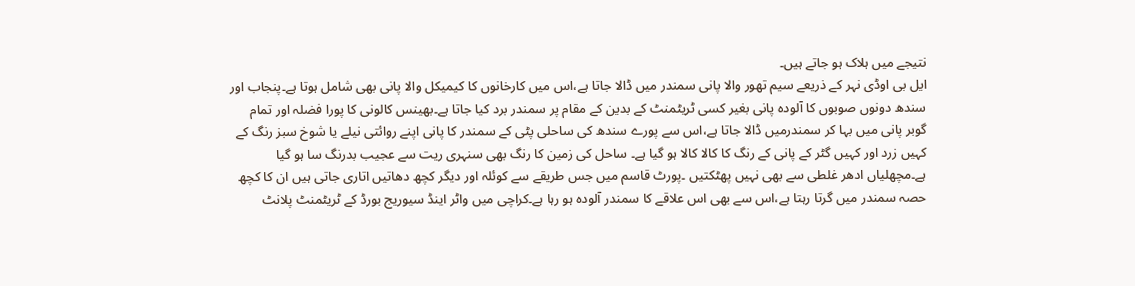نتیجے میں ہلاک ہو جاتے ہیں۔
ایل بی اوڈی نہر کے ذریعے سیم تھور والا پانی سمندر میں ڈالا جاتا ہے،اس میں کارخانوں کا کیمیکل والا پانی بھی شامل ہوتا ہے۔پنجاب اور سندھ دونوں صوبوں کا آلودہ پانی بغیر کسی ٹریٹمنٹ کے بدین کے مقام پر سمندر برد کیا جاتا ہے۔بھینس کالونی کا پورا فضلہ اور تمام گوبر پانی میں بہا کر سمندرمیں ڈالا جاتا ہے،اس سے پورے سندھ کی ساحلی پٹی کے سمندر کا پانی اپنے روائتی نیلے یا شوخ سبز رنگ کے کہیں زرد اور کہیں گٹر کے پانی کے رنگ کا کالا کالا ہو گیا ہے۔ ساحل کی زمین کا رنگ بھی سنہری ریت سے عجیب بدرنگ سا ہو گیا ہے۔مچھلیاں ادھر غلطی سے بھی نہیں پھٹکتیں ۔پورٹ قاسم میں جس طریقے سے کوئلہ اور دیگر کچھ دھاتیں اتاری جاتی ہیں ان کا کچھ حصہ سمندر میں گرتا رہتا ہے،اس سے بھی اس علاقے کا سمندر آلودہ ہو رہا ہے۔کراچی میں واٹر اینڈ سیوریج بورڈ کے ٹریٹمنٹ پلانٹ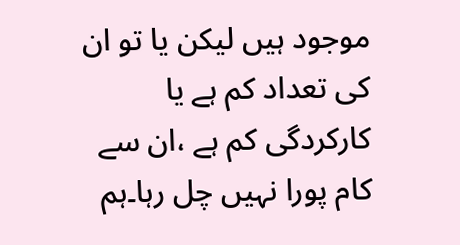موجود ہیں لیکن یا تو ان کی تعداد کم ہے یا کارکردگی کم ہے ،ان سے کام پورا نہیں چل رہا۔ہم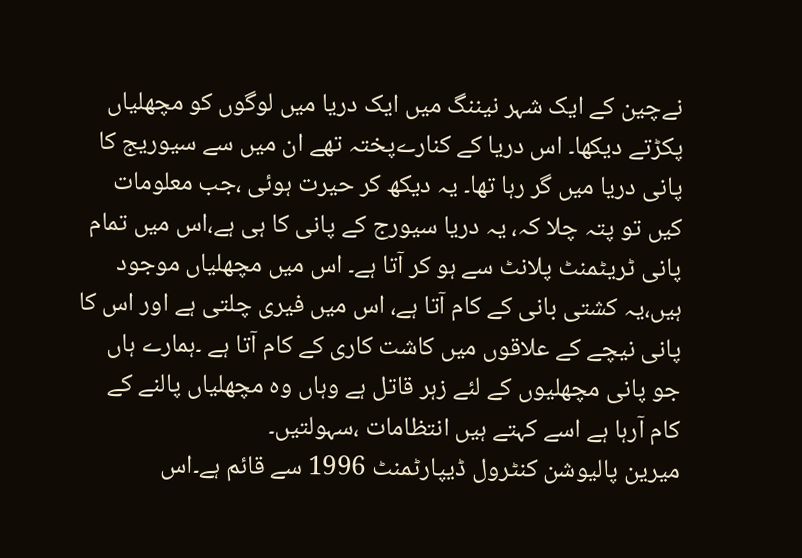نےچین کے ایک شہر نیننگ میں ایک دریا میں لوگوں کو مچھلیاں پکڑتے دیکھا۔ اس دریا کے کنارےپختہ تھے ان میں سے سیوریج کا پانی دریا میں گر رہا تھا۔ یہ دیکھ کر حیرت ہوئی ،جب معلومات کیں تو پتہ چلا کہ، یہ دریا سیورج کے پانی کا ہی ہے،اس میں تمام پانی ٹریٹمنٹ پلانٹ سے ہو کر آتا ہے۔ اس میں مچھلیاں موجود ہیں،یہ کشتی بانی کے کام آتا ہے، اس میں فیری چلتی ہے اور اس کا پانی نیچے کے علاقوں میں کاشت کاری کے کام آتا ہے ۔ہمارے ہاں جو پانی مچھلیوں کے لئے زہر قاتل ہے وہاں وہ مچھلیاں پالنے کے کام آرہا ہے اسے کہتے ہیں انتظامات ،سہولتیں۔
میرین پالیوشن کنٹرول ڈیپارٹمنٹ 1996 سے قائم ہے۔اس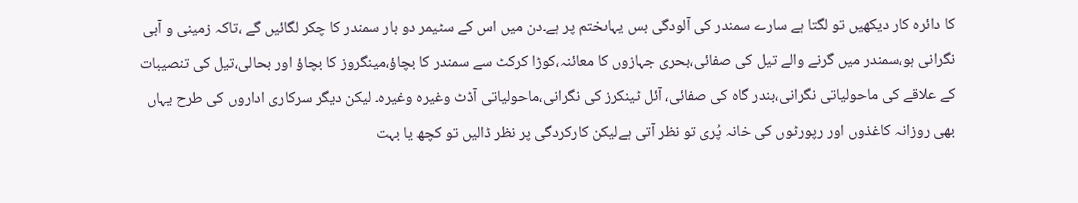کا دائرہ کار دیکھیں تو لگتا ہے سارے سمندر کی آلودگی بس یہاںختم پر ہے۔دن میں اس کے سٹیمر دو بار سمندر کا چکر لگائیں گے ،تاکہ زمینی و آبی نگرانی ہو،سمندر میں گرنے والے تیل کی صفائی،بحری جہازوں کا معائنہ،کوڑا کرکٹ سے سمندر کا بچاؤ،مینگروز کا بچاؤ اور بحالی،تیل کی تنصیبات کے علاقے کی ماحولیاتی نگرانی،بندر گاہ کی صفائی، آئل ٹینکرز کی نگرانی،ماحولیاتی آڈٹ وغیرہ وغیرہ۔ لیکن دیگر سرکاری اداروں کی طرح یہاں بھی روزانہ کاغذوں اور رپورٹوں کی خانہ پُری تو نظر آتی ہےلیکن کارکردگی پر نظر ڈالیں تو کچھ یا بہت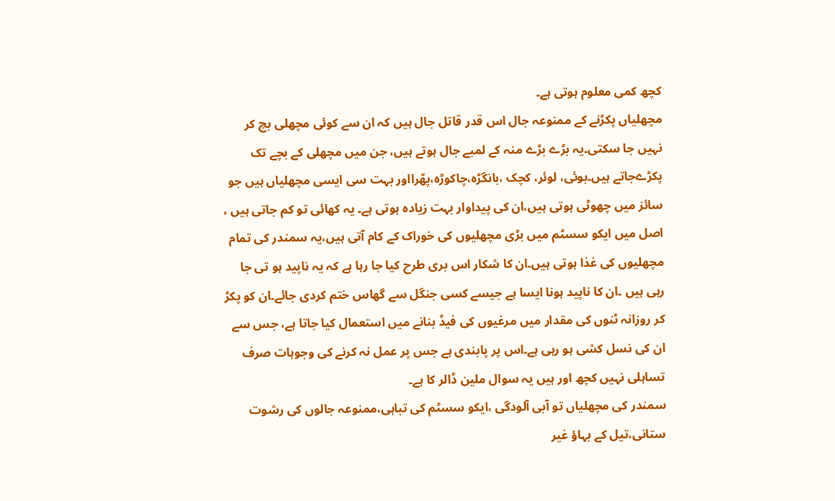کچھ کمی معلوم ہوتی ہے۔
مچھلیاں پکڑنے کے ممنوعہ جال اس قدر قاتل جال ہیں کہ ان سے کوئی مچھلی بچ کر نہیں جا سکتی۔یہ بڑے بڑے منہ کے لمبے جال ہوتے ہیں، جن میں مچھلی کے بچے تک پکڑےجاتے ہیں۔بوئی، لوئر، کچک ،بانگڑہ،چاکوڑہ،پھّرااور بہت سی ایسی مچھلیاں ہیں جو سائز میں چھوٹی ہوتی ہیں،ان کی پیداوار بہت زیادہ ہوتی ہے۔ یہ کھائی تو کم جاتی ہیں ، اصل میں ایکو سسٹم میں بڑی مچھلیوں کی خوراک کے کام آتی ہیں،یہ سمندر کی تمام مچھلیوں کی غذا ہوتی ہیں۔ان کا شکار اس بری طرح کیا جا رہا ہے کہ یہ ناپید ہو تی جا رہی ہیں ۔ان کا ناپید ہونا ایسا ہے جیسے کسی جنگل سے گھاس ختم کردی جائے۔ان کو پکڑ کر روزانہ ٹنوں کی مقدار میں مرغیوں کی فیڈ بنانے میں استعمال کیا جاتا ہے، جس سے ان کی نسل کشی ہو رہی ہے۔اس پر پابندی ہے جس پر عمل نہ کرنے کی وجوہات صرف تساہلی نہیں کچھ اور ہیں یہ سوال ملین ڈالر کا ہے۔
سمندر کی مچھلیاں تو آبی آلودگی ،ایکو سسٹم کی تباہی،ممنوعہ جالوں کی رشوت ستانی،تیل کے بہاؤ غیر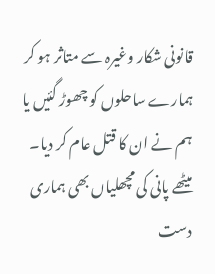قانونی شکار وغیرہ سے متاثر ہو کر ہمارے ساحلوں کو چھوڑ گئیں یا ہم نے ان کا قتل عام کر دیا۔ میٹھے پانی کی مچھلیاں بھی ہماری دست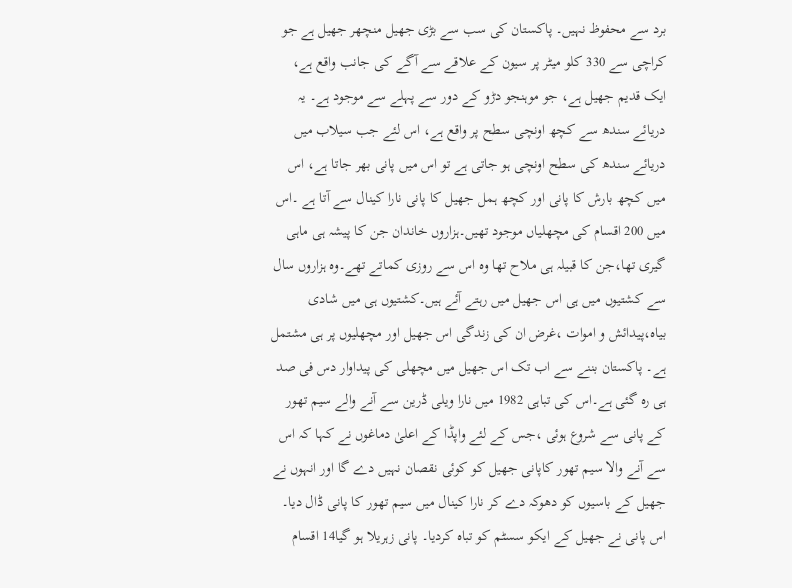برد سے محفوظ نہیں۔ پاکستان کی سب سے بڑی جھیل منچھر جھیل ہے جو کراچی سے 330 کلو میٹر پر سیون کے علاقے سے آگے کی جانب واقع ہے، ایک قدیم جھیل ہے، جو موہنجو دڑو کے دور سے پہلے سے موجود ہے۔ یہ دریائے سندھ سے کچھ اونچی سطح پر واقع ہے، اس لئے جب سیلاب میں دریائے سندھ کی سطح اونچی ہو جاتی ہے تو اس میں پانی بھر جاتا ہے، اس میں کچھ بارش کا پانی اور کچھ ہمل جھیل کا پانی نارا کینال سے آتا ہے ۔اس میں 200 اقسام کی مچھلیاں موجود تھیں۔ہزاروں خاندان جن کا پیشہ ہی ماہی گیری تھا،جن کا قبیلہ ہی ملاح تھا وہ اس سے روزی کماتے تھے۔وہ ہزاروں سال سے کشتیوں میں ہی اس جھیل میں رہتے آئے ہیں۔کشتیوں ہی میں شادی بیاہ،پیدائش و اموات ،غرض ان کی زندگی اس جھیل اور مچھلیوں پر ہی مشتمل ہے۔ پاکستان بننے سے اب تک اس جھیل میں مچھلی کی پیداوار دس فی صد ہی رہ گئی ہے۔اس کی تباہی 1982 میں نارا ویلی ڈرین سے آنے والے سیم تھور کے پانی سے شروع ہوئی ،جس کے لئے واپڈا کے اعلیٰ دماغوں نے کہا کہ اس سے آنے والا سیم تھور کاپانی جھیل کو کوئی نقصان نہیں دے گا اور انہوں نے جھیل کے باسیوں کو دھوکہ دے کر نارا کینال میں سیم تھور کا پانی ڈال دیا۔ اس پانی نے جھیل کے ایکو سسٹم کو تباہ کردیا۔ پانی زہریلا ہو گیا14 اقسام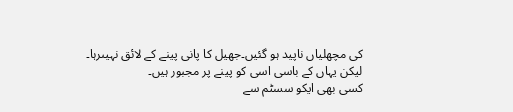کی مچھلیاں ناپید ہو گئیں۔جھیل کا پانی پینے کے لائق نہیںرہا۔ لیکن یہاں کے باسی اسی کو پینے پر مجبور ہیں۔
کسی بھی ایکو سسٹم سے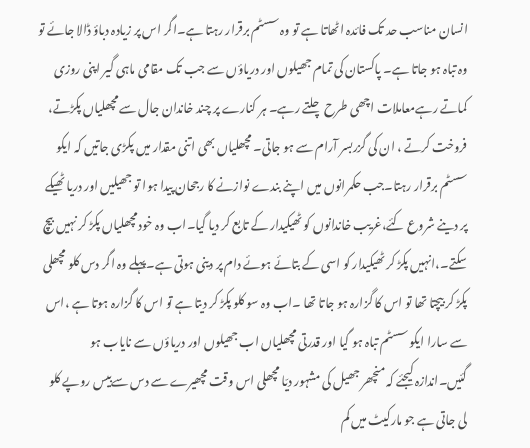انسان مناسب حد تک فائدہ اٹھاتا ہے تو وہ سسٹم برقرار رہتا ہے۔اگر اس پر زیادہ دباؤ ڈالا جائے تو وہ تباہ ہو جاتا ہے۔ پاکستان کی تمام جھیلوں اور دریاؤں سے جب تک مقامی ماہی گیر اپنی روزی کماتے رہےمعاملات اچھی طرح چلتے رہے۔ ہر کنارے پر چند خاندان جال سے مچھلیاں پکڑتے، فروخت کرتے ، ان کی گزربسر آرام سے ہو جاتی۔ مچھلیاں بھی اتنی مقدار میں پکڑی جاتیں کہ ایکو سسٹم برقرار رہتا۔جب حکمرانوں میں اپنے بندے نوازنے کا رجحان پیدا ہوا تو جھیلیں اور دریا ٹھیکے پر دینے شروع کئے،غریب خاندانوں کو ٹھیکیدار کے تابع کر دیا گیا۔اب وہ خود مچھلیاں پکڑ کر نہیں بیچ سکتے۔،انہیں پکڑ کر ٹھیکیدار کو اسی کے بتائے ہوئے دام پر دینی ہوتی ہے۔پہلے وہ اگر دس کلو مچھلی پکڑ کر بیچتا تھا تو اس کا گزارہ ہو جاتا تھا ۔اب وہ سو کلو پکڑ کر دیتا ہے تو اس کا گزارہ ہوتا ہے ،اس سے سارا ایکو سسٹم تباہ ہو گیا اور قدرتی مچھلیاں اب جھیلوں اور دریاؤں سے نایاب ہو گئیں۔اندازہ کیجئے کہ منچھر جھیل کی مشہور دیّا مچھلی اس وقت مچھیرے سے دس سےبیس روپے کلو لی جاتی ہے جو مارکیٹ میں کم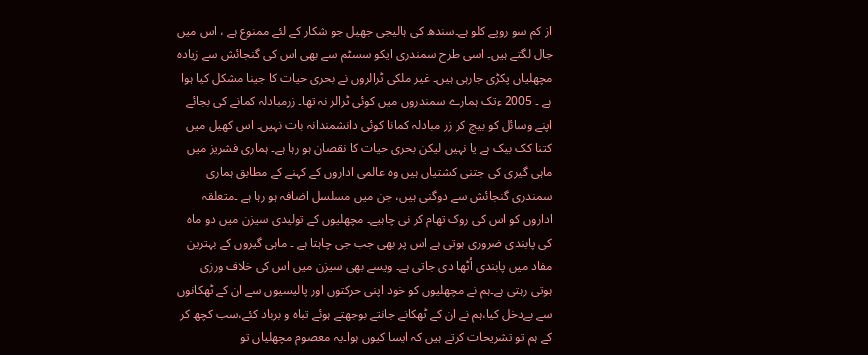از کم سو روپے کلو ہے۔سندھ کی ہالیجی جھیل جو شکار کے لئے ممنوع ہے ، اس میں جال لگتے ہیں۔ اسی طرح سمندری ایکو سسٹم سے بھی اس کی گنجائش سے زیادہ مچھلیاں پکڑی جارہی ہیں۔ غیر ملکی ٹرالروں نے بحری حیات کا جینا مشکل کیا ہوا ہے ۔ 2005 ءتک ہمارے سمندروں میں کوئی ٹرالر نہ تھا۔ زرمبادلہ کمانے کی بجائے اپنے وسائل کو بیچ کر زر مبادلہ کمانا کوئی دانشمندانہ بات نہیں۔ اس کھیل میں کتنا کک بیک ہے یا نہیں لیکن بحری حیات کا نقصان ہو رہا ہے۔ ہماری فشریز میں ماہی گیری کی جتنی کشتیاں ہیں وہ عالمی اداروں کے کہنے کے مطابق ہماری سمندری گنجائش سے دوگنی ہیں، جن میں مسلسل اضافہ ہو رہا ہے ۔متعلقہ اداروں کو اس کی روک تھام کر نی چاہیے۔ مچھلیوں کے تولیدی سیزن میں دو ماہ کی پابندی ضروری ہوتی ہے اس پر بھی جب جی چاہتا ہے ۔ ماہی گیروں کے بہترین مفاد میں پابندی اُٹھا دی جاتی ہے۔ ویسے بھی سیزن میں اس کی خلاف ورزی ہوتی رہتی ہے۔ہم نے مچھلیوں کو خود اپنی حرکتوں اور پالیسیوں سے ان کے ٹھکانوں سے بےدخل کیا،ہم نے ان کے ٹھکانے جانتے بوجھتے ہوئے تباہ و برباد کئے،سب کچھ کر کے ہم تو تشریحات کرتے ہیں کہ ایسا کیوں ہوا۔یہ معصوم مچھلیاں تو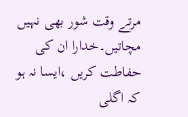مرتے وقت شور بھی نہیں مچاتیں۔خدارا ان کی حفاطت کریں ،ایسا نہ ہو کہ اگلی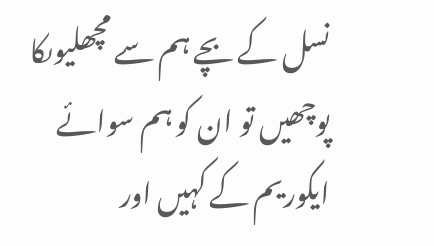نسل کے بچے ہم سے مچھلیوںکا پوچھیں تو ان کو ہم سوائے ایکوریم کے کہیں اور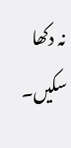نہ دکھا سکیں۔